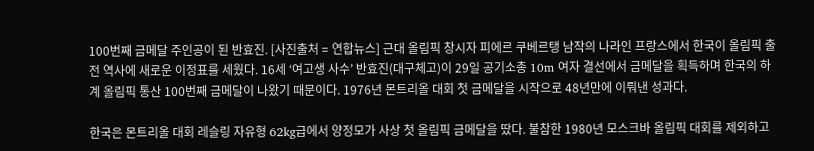100번째 금메달 주인공이 된 반효진. [사진출처 = 연합뉴스] 근대 올림픽 창시자 피에르 쿠베르탱 남작의 나라인 프랑스에서 한국이 올림픽 출전 역사에 새로운 이정표를 세웠다. 16세 ‘여고생 사수’ 반효진(대구체고)이 29일 공기소총 10m 여자 결선에서 금메달을 획득하며 한국의 하계 올림픽 통산 100번째 금메달이 나왔기 때문이다. 1976년 몬트리올 대회 첫 금메달을 시작으로 48년만에 이뤄낸 성과다.

한국은 몬트리올 대회 레슬링 자유형 62kg급에서 양정모가 사상 첫 올림픽 금메달을 땄다. 불참한 1980년 모스크바 올림픽 대회를 제외하고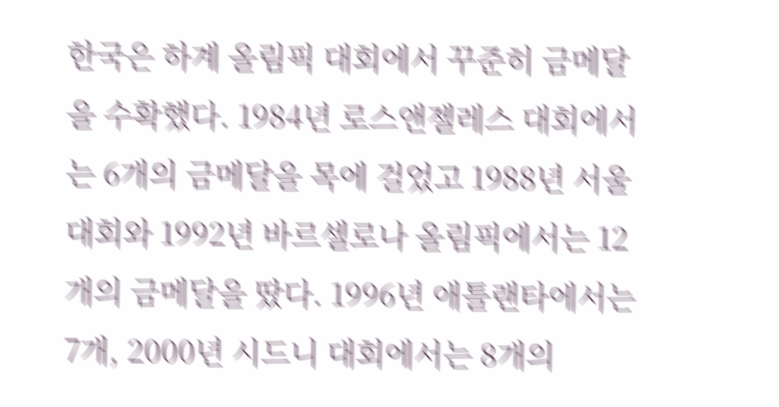한국은 하계 올림픽 대회에서 꾸준히 금메달을 수확했다. 1984년 로스앤젤레스 대회에서는 6개의 금메달을 목에 걸었고 1988년 서울 대회와 1992년 바르셀로나 올림픽에서는 12개의 금메달을 땄다. 1996년 애틀랜타에서는 7개, 2000년 시드니 대회에서는 8개의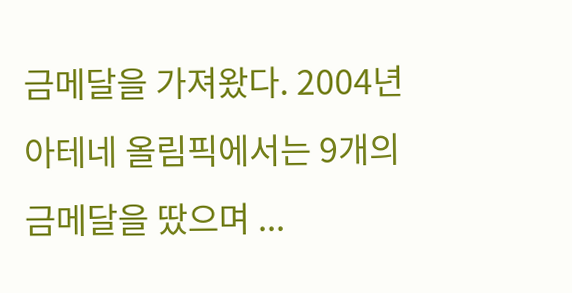금메달을 가져왔다. 2004년 아테네 올림픽에서는 9개의 금메달을 땄으며 ...